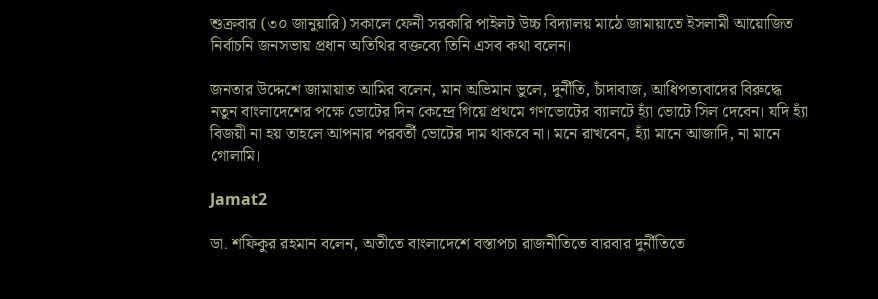শুক্রবার (৩০ জানুয়ারি) সকালে ফেনী সরকারি পাইলট উচ্চ বিদ্যালয় মাঠে জামায়াতে ইসলামী আয়োজিত নির্বাচনি জনসভায় প্রধান অতিথির বক্তব্যে তিনি এসব কথা বলেন।

জনতার উদ্দেশে জামায়াত আমির বলেন, মান অভিমান ভুলে, দুর্নীতি, চাঁদাবাজ, আধিপত্যবাদের বিরুদ্ধে নতুন বাংলাদেশের পক্ষে ভোটের দিন কেন্দ্রে গিয়ে প্রথমে গণভোটের ব্যালটে হ্যাঁ ভোটে সিল দেবেন। যদি হ্যাঁ বিজয়ী না হয় তাহলে আপনার পরবর্তী ভোটের দাম থাকবে না। মনে রাখবেন, হ্যাঁ মানে আজাদি, না মানে গোলামি।

Jamat2

ডা. শফিকুর রহমান বলেন, অতীতে বাংলাদেশে বস্তাপচা রাজনীতিতে বারবার দুর্নীতিতে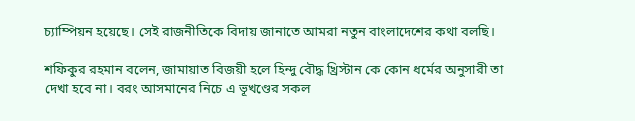চ্যাম্পিয়ন হয়েছে। সেই রাজনীতিকে বিদায় জানাতে আমরা নতুন বাংলাদেশের কথা বলছি।

শফিকুর রহমান বলেন, জামায়াত বিজয়ী হলে হিন্দু বৌদ্ধ খ্রিস্টান কে কোন ধর্মের অনুসারী তা দেখা হবে না। বরং আসমানের নিচে এ ভূখণ্ডের সকল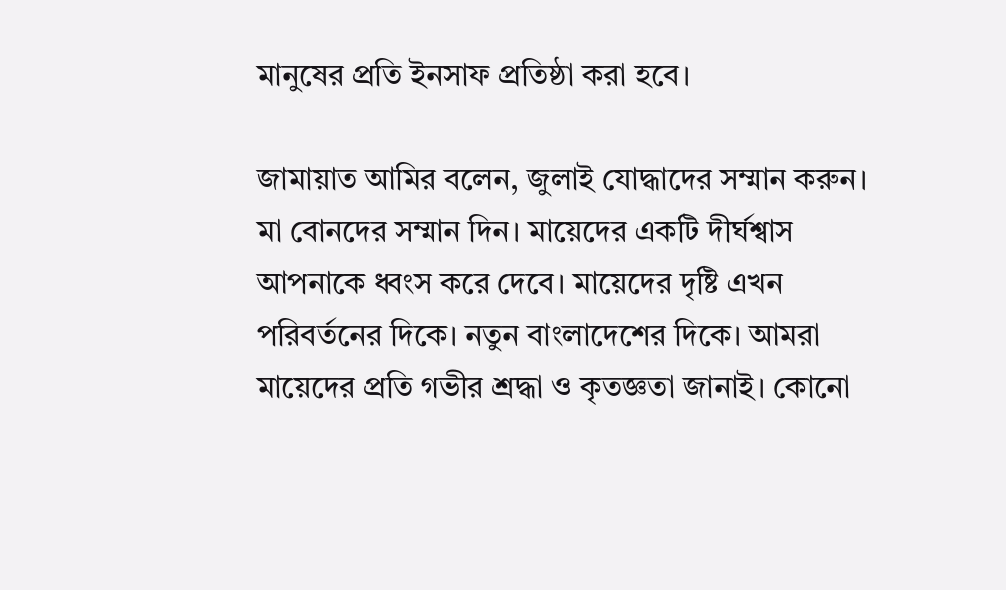মানুষের প্রতি ইনসাফ প্রতিষ্ঠা করা হবে।

জামায়াত আমির বলেন, জুলাই যোদ্ধাদের সম্মান করুন। মা বোনদের সম্মান দিন। মায়েদের একটি দীর্ঘশ্বাস আপনাকে ধ্বংস করে দেবে। মায়েদের দৃষ্টি এখন পরিবর্তনের দিকে। নতুন বাংলাদেশের দিকে। আমরা মায়েদের প্রতি গভীর শ্রদ্ধা ও কৃতজ্ঞতা জানাই। কোনো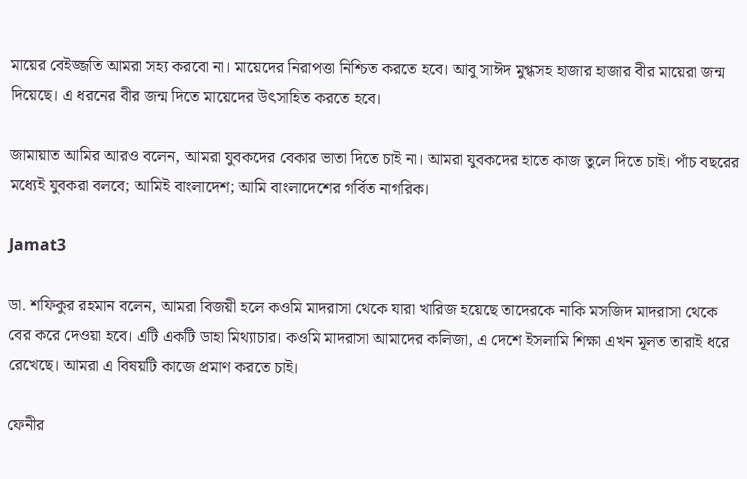মায়ের বেইজ্জতি আমরা সহ্য করবো না। মায়েদের নিরাপত্তা নিশ্চিত করতে হবে। আবু সাঈদ মুগ্ধসহ হাজার হাজার বীর মায়েরা জন্ম দিয়েছে। এ ধরনের বীর জন্ম দিতে মায়েদের উৎসাহিত করতে হবে।

জামায়াত আমির আরও বলেন, আমরা যুবকদের বেকার ভাতা দিতে চাই না। আমরা যুবকদের হাতে কাজ তুলে দিতে চাই। পাঁচ বছরের মধ্যেই যুবকরা বলবে; আমিই বাংলাদেশ; আমি বাংলাদেশের গর্বিত নাগরিক।

Jamat3

ডা. শফিকুর রহমান বলেন, আমরা বিজয়ী হলে কওমি মাদরাসা থেকে যারা খারিজ হয়েছে তাদেরকে নাকি মসজিদ মাদরাসা থেকে বের করে দেওয়া হবে। এটি একটি ডাহা মিথ্যাচার। কওমি মাদরাসা আমাদের কলিজা, এ দেশে ইসলামি শিক্ষা এখন মূলত তারাই ধরে রেখেছে। আমরা এ বিষয়টি কাজে প্রমাণ করতে চাই।

ফেনীর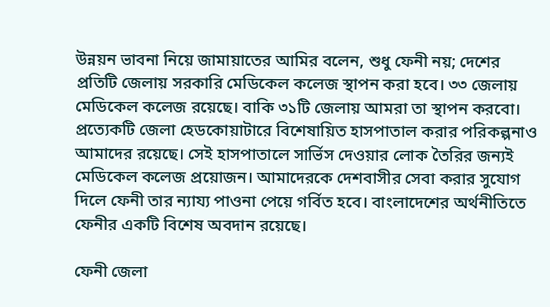উন্নয়ন ভাবনা নিয়ে জামায়াতের আমির বলেন, শুধু ফেনী নয়; দেশের প্রতিটি জেলায় সরকারি মেডিকেল কলেজ স্থাপন করা হবে। ৩৩ জেলায় মেডিকেল কলেজ রয়েছে। বাকি ৩১টি জেলায় আমরা তা স্থাপন করবো। প্রত্যেকটি জেলা হেডকোয়াটারে বিশেষায়িত হাসপাতাল করার পরিকল্পনাও আমাদের রয়েছে। সেই হাসপাতালে সার্ভিস দেওয়ার লোক তৈরির জন্যই মেডিকেল কলেজ প্রয়োজন। আমাদেরকে দেশবাসীর সেবা করার সুযোগ দিলে ফেনী তার ন্যায্য পাওনা পেয়ে গর্বিত হবে। বাংলাদেশের অর্থনীতিতে ফেনীর একটি বিশেষ অবদান রয়েছে।

ফেনী জেলা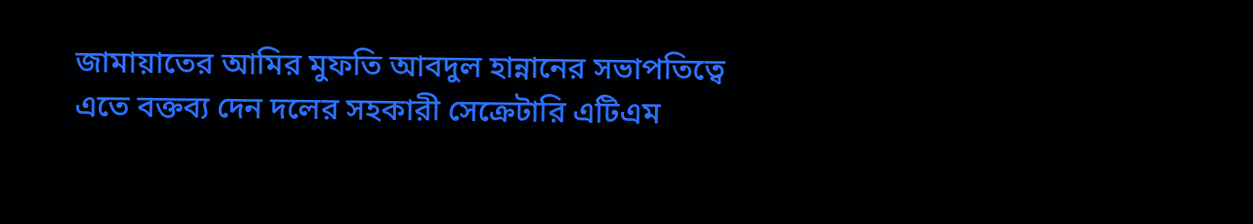জামায়াতের আমির মুফতি আবদুল হান্নানের সভাপতিত্বে এতে বক্তব্য দেন দলের সহকারী সেক্রেটারি এটিএম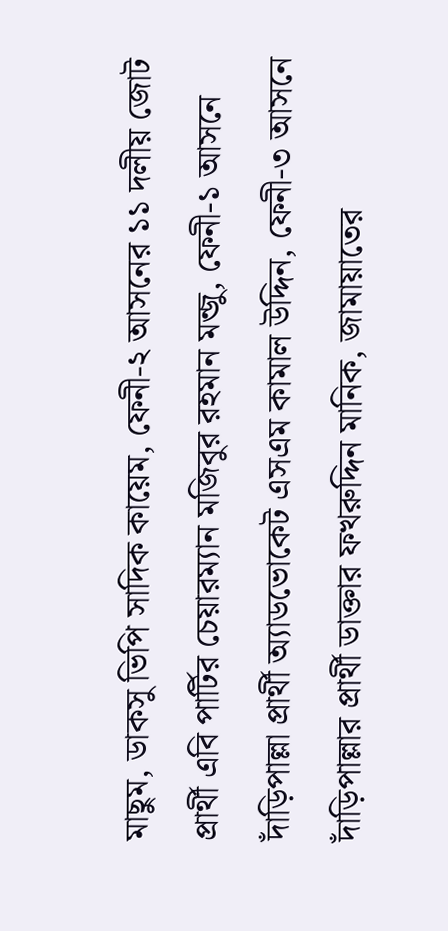মাছুম, ডাকসু ভিপি সাদিক কায়েম, ফেনী-২ আসনের ১১ দলীয় জোট প্রার্থী এবি পার্টির চেয়ারম্যান মজিবুর রহমান মন্জু, ফেনী-১ আসনে দাঁড়িপাল্লা প্রার্থী অ্যাডভোকেট এসএম কামাল উদ্দিন, ফেনী-৩ আসনে দাঁড়িপাল্লার প্রার্থী ডাক্তার ফখরুদ্দিন মানিক, জামায়াতের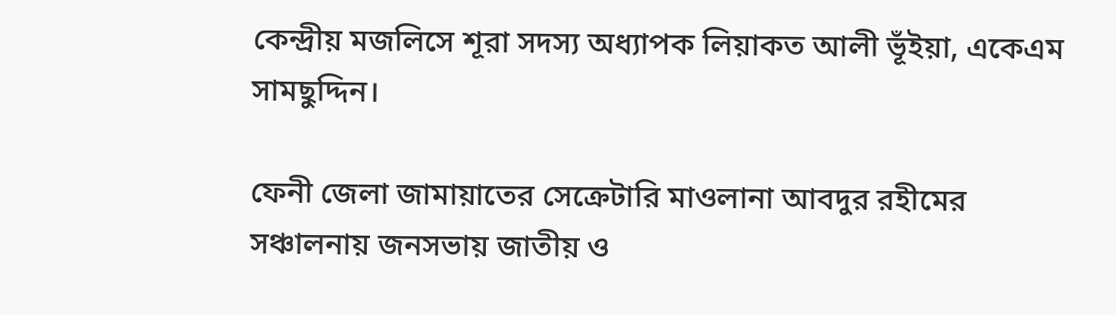কেন্দ্রীয় মজলিসে শূরা সদস্য অধ্যাপক লিয়াকত আলী ভূঁইয়া, একেএম সামছুদ্দিন।

ফেনী জেলা জামায়াতের সেক্রেটারি মাওলানা আবদুর রহীমের সঞ্চালনায় জনসভায় জাতীয় ও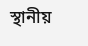স্থানীয়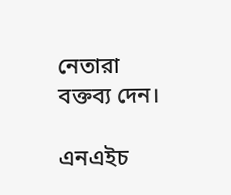নেতারা বক্তব্য দেন।

এনএইচ